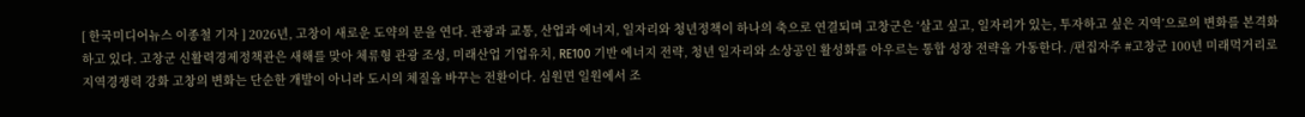[ 한국미디어뉴스 이종철 기자 ] 2026년, 고창이 새로운 도약의 문을 연다. 관광과 교통, 산업과 에너지, 일자리와 청년정책이 하나의 축으로 연결되며 고창군은 ‘살고 싶고, 일자리가 있는, 투자하고 싶은 지역’으로의 변화를 본격화하고 있다. 고창군 신활력경제정책관은 새해를 맞아 체류형 관광 조성, 미래산업 기업유치, RE100 기반 에너지 전략, 청년 일자리와 소상공인 활성화를 아우르는 통합 성장 전략을 가동한다. /편집자주 #고창군 100년 미래먹거리로 지역경쟁력 강화 고창의 변화는 단순한 개발이 아니라 도시의 체질을 바꾸는 전환이다. 심원면 일원에서 조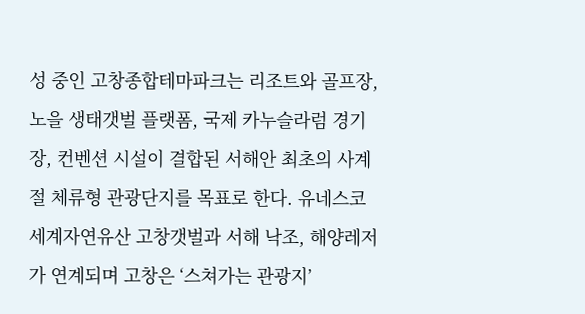성 중인 고창종합테마파크는 리조트와 골프장, 노을 생태갯벌 플랫폼, 국제 카누슬라럼 경기장, 컨벤션 시설이 결합된 서해안 최초의 사계절 체류형 관광단지를 목표로 한다. 유네스코 세계자연유산 고창갯벌과 서해 낙조, 해양레저가 연계되며 고창은 ‘스쳐가는 관광지’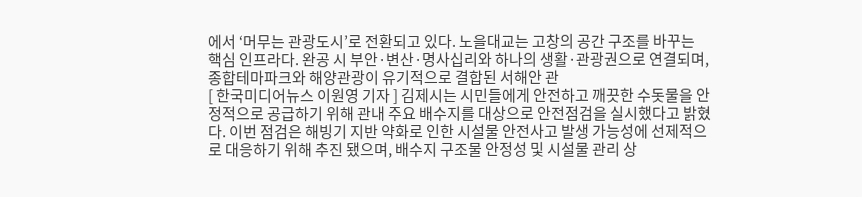에서 ‘머무는 관광도시’로 전환되고 있다. 노을대교는 고창의 공간 구조를 바꾸는 핵심 인프라다. 완공 시 부안·변산·명사십리와 하나의 생활·관광권으로 연결되며, 종합테마파크와 해양관광이 유기적으로 결합된 서해안 관
[ 한국미디어뉴스 이원영 기자 ] 김제시는 시민들에게 안전하고 깨끗한 수돗물을 안정적으로 공급하기 위해 관내 주요 배수지를 대상으로 안전점검을 실시했다고 밝혔다. 이번 점검은 해빙기 지반 약화로 인한 시설물 안전사고 발생 가능성에 선제적으로 대응하기 위해 추진 됐으며, 배수지 구조물 안정성 및 시설물 관리 상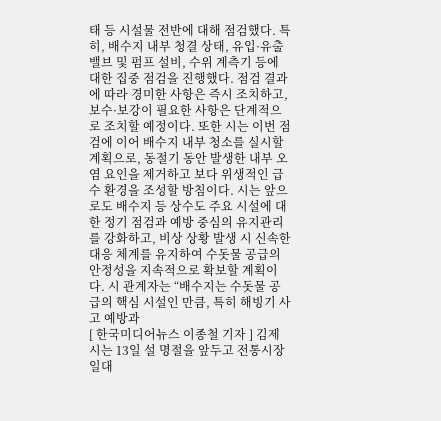태 등 시설물 전반에 대해 점검했다. 특히, 배수지 내부 청결 상태, 유입·유출 밸브 및 펌프 설비, 수위 계측기 등에 대한 집중 점검을 진행했다. 점검 결과에 따라 경미한 사항은 즉시 조치하고, 보수·보강이 필요한 사항은 단계적으로 조치할 예정이다. 또한 시는 이번 점검에 이어 배수지 내부 청소를 실시할 계획으로, 동절기 동안 발생한 내부 오염 요인을 제거하고 보다 위생적인 급수 환경을 조성할 방침이다. 시는 앞으로도 배수지 등 상수도 주요 시설에 대한 정기 점검과 예방 중심의 유지관리를 강화하고, 비상 상황 발생 시 신속한 대응 체계를 유지하여 수돗물 공급의 안정성을 지속적으로 확보할 계획이다. 시 관계자는 “배수지는 수돗물 공급의 핵심 시설인 만큼, 특히 해빙기 사고 예방과
[ 한국미디어뉴스 이종철 기자 ] 김제시는 13일 설 명절을 앞두고 전통시장 일대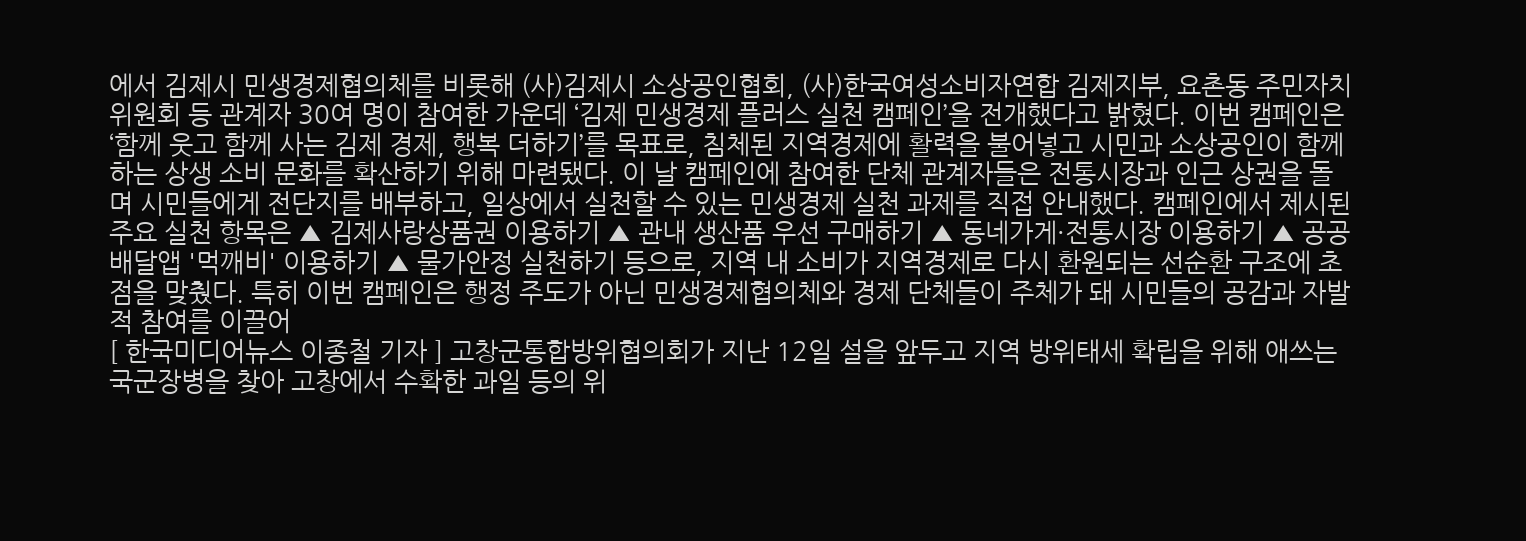에서 김제시 민생경제협의체를 비롯해 (사)김제시 소상공인협회, (사)한국여성소비자연합 김제지부, 요촌동 주민자치위원회 등 관계자 30여 명이 참여한 가운데 ‘김제 민생경제 플러스 실천 캠페인’을 전개했다고 밝혔다. 이번 캠페인은 ‘함께 웃고 함께 사는 김제 경제, 행복 더하기’를 목표로, 침체된 지역경제에 활력을 불어넣고 시민과 소상공인이 함께하는 상생 소비 문화를 확산하기 위해 마련됐다. 이 날 캠페인에 참여한 단체 관계자들은 전통시장과 인근 상권을 돌며 시민들에게 전단지를 배부하고, 일상에서 실천할 수 있는 민생경제 실천 과제를 직접 안내했다. 캠페인에서 제시된 주요 실천 항목은 ▲ 김제사랑상품권 이용하기 ▲ 관내 생산품 우선 구매하기 ▲ 동네가게·전통시장 이용하기 ▲ 공공배달앱 '먹깨비' 이용하기 ▲ 물가안정 실천하기 등으로, 지역 내 소비가 지역경제로 다시 환원되는 선순환 구조에 초점을 맞췄다. 특히 이번 캠페인은 행정 주도가 아닌 민생경제협의체와 경제 단체들이 주체가 돼 시민들의 공감과 자발적 참여를 이끌어
[ 한국미디어뉴스 이종철 기자 ] 고창군통합방위협의회가 지난 12일 설을 앞두고 지역 방위태세 확립을 위해 애쓰는 국군장병을 찾아 고창에서 수확한 과일 등의 위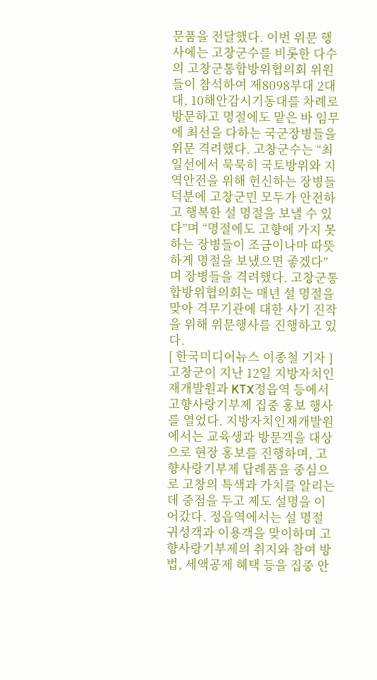문품을 전달했다. 이번 위문 행사에는 고창군수를 비롯한 다수의 고창군통합방위협의회 위원들이 참석하여 제8098부대 2대대, 10해안감시기동대를 차례로 방문하고 명절에도 맡은 바 임무에 최선을 다하는 국군장병들을 위문 격려했다. 고창군수는 “최일선에서 묵묵히 국토방위와 지역안전을 위해 헌신하는 장병들 덕분에 고창군민 모두가 안전하고 행복한 설 명절을 보낼 수 있다”며 “명절에도 고향에 가지 못하는 장병들이 조금이나마 따뜻하게 명절을 보냈으면 좋겠다”며 장병들을 격려했다. 고창군통합방위협의회는 매년 설 명절을 맞아 격무기관에 대한 사기 진작을 위해 위문행사를 진행하고 있다.
[ 한국미디어뉴스 이종철 기자 ] 고창군이 지난 12일 지방자치인재개발원과 KTX정읍역 등에서 고향사랑기부제 집중 홍보 행사를 열었다. 지방자치인재개발원에서는 교육생과 방문객을 대상으로 현장 홍보를 진행하며, 고향사랑기부제 답례품을 중심으로 고창의 특색과 가치를 알리는 데 중점을 두고 제도 설명을 이어갔다. 정읍역에서는 설 명절 귀성객과 이용객을 맞이하며 고향사랑기부제의 취지와 참여 방법, 세액공제 혜택 등을 집중 안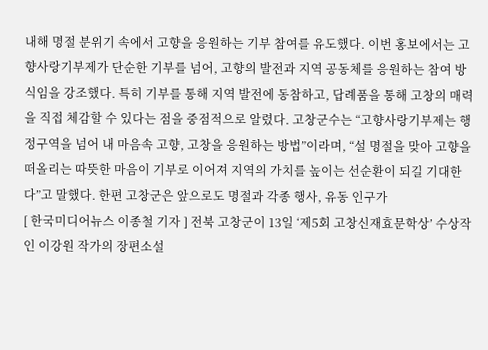내해 명절 분위기 속에서 고향을 응원하는 기부 참여를 유도했다. 이번 홍보에서는 고향사랑기부제가 단순한 기부를 넘어, 고향의 발전과 지역 공동체를 응원하는 참여 방식임을 강조했다. 특히 기부를 통해 지역 발전에 동참하고, 답례품을 통해 고창의 매력을 직접 체감할 수 있다는 점을 중점적으로 알렸다. 고창군수는 “고향사랑기부제는 행정구역을 넘어 내 마음속 고향, 고창을 응원하는 방법”이라며, “설 명절을 맞아 고향을 떠올리는 따뜻한 마음이 기부로 이어져 지역의 가치를 높이는 선순환이 되길 기대한다”고 말했다. 한편 고창군은 앞으로도 명절과 각종 행사, 유동 인구가
[ 한국미디어뉴스 이종철 기자 ] 전북 고창군이 13일 ‘제5회 고창신재효문학상’ 수상작인 이강원 작가의 장편소설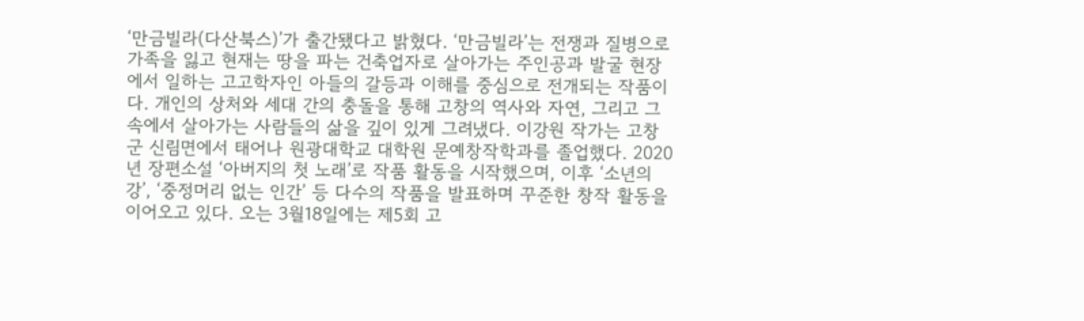‘만금빌라(다산북스)’가 출간됐다고 밝혔다. ‘만금빌라’는 전쟁과 질병으로 가족을 잃고 현재는 땅을 파는 건축업자로 살아가는 주인공과 발굴 현장에서 일하는 고고학자인 아들의 갈등과 이해를 중심으로 전개되는 작품이다. 개인의 상처와 세대 간의 충돌을 통해 고창의 역사와 자연, 그리고 그 속에서 살아가는 사람들의 삶을 깊이 있게 그려냈다. 이강원 작가는 고창군 신림면에서 태어나 원광대학교 대학원 문예창작학과를 졸업했다. 2020년 장편소설 ‘아버지의 첫 노래’로 작품 활동을 시작했으며, 이후 ‘소년의 강’, ‘중정머리 없는 인간’ 등 다수의 작품을 발표하며 꾸준한 창작 활동을 이어오고 있다. 오는 3월18일에는 제5회 고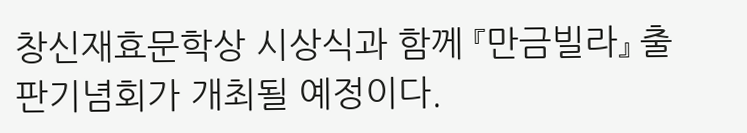창신재효문학상 시상식과 함께 『만금빌라』 출판기념회가 개최될 예정이다.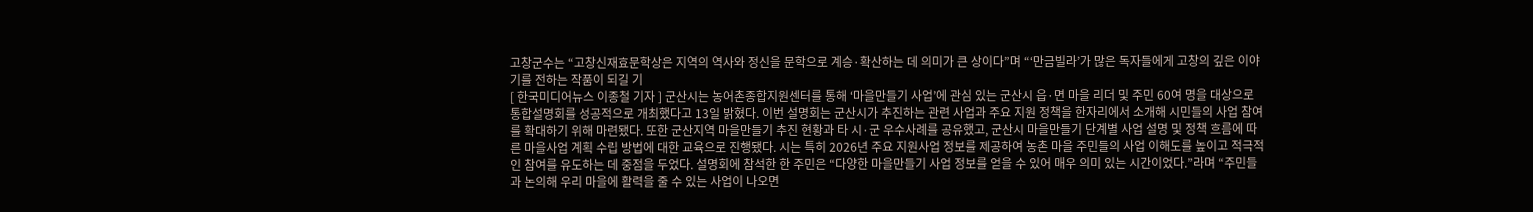고창군수는 “고창신재효문학상은 지역의 역사와 정신을 문학으로 계승·확산하는 데 의미가 큰 상이다”며 “‘만금빌라’가 많은 독자들에게 고창의 깊은 이야기를 전하는 작품이 되길 기
[ 한국미디어뉴스 이종철 기자 ] 군산시는 농어촌종합지원센터를 통해 ‘마을만들기 사업’에 관심 있는 군산시 읍·면 마을 리더 및 주민 60여 명을 대상으로 통합설명회를 성공적으로 개최했다고 13일 밝혔다. 이번 설명회는 군산시가 추진하는 관련 사업과 주요 지원 정책을 한자리에서 소개해 시민들의 사업 참여를 확대하기 위해 마련됐다. 또한 군산지역 마을만들기 추진 현황과 타 시·군 우수사례를 공유했고, 군산시 마을만들기 단계별 사업 설명 및 정책 흐름에 따른 마을사업 계획 수립 방법에 대한 교육으로 진행됐다. 시는 특히 2026년 주요 지원사업 정보를 제공하여 농촌 마을 주민들의 사업 이해도를 높이고 적극적인 참여를 유도하는 데 중점을 두었다. 설명회에 참석한 한 주민은 “다양한 마을만들기 사업 정보를 얻을 수 있어 매우 의미 있는 시간이었다.”라며 “주민들과 논의해 우리 마을에 활력을 줄 수 있는 사업이 나오면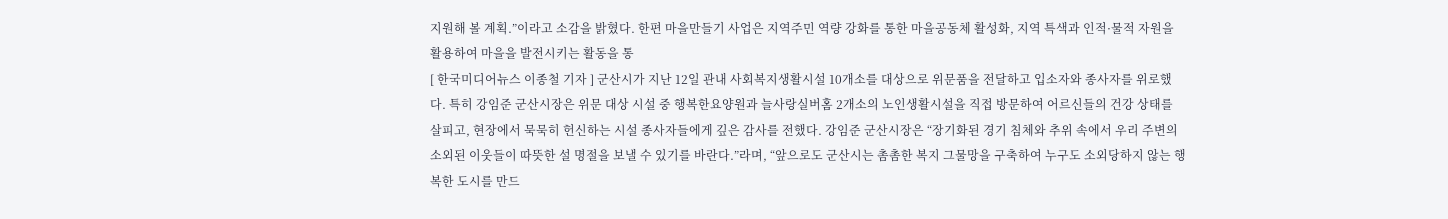지원해 볼 계획.”이라고 소감을 밝혔다. 한편 마을만들기 사업은 지역주민 역량 강화를 통한 마을공동체 활성화, 지역 특색과 인적·물적 자원을 활용하여 마을을 발전시키는 활동을 통
[ 한국미디어뉴스 이종철 기자 ] 군산시가 지난 12일 관내 사회복지생활시설 10개소를 대상으로 위문품을 전달하고 입소자와 종사자를 위로했다. 특히 강임준 군산시장은 위문 대상 시설 중 행복한요양원과 늘사랑실버홈 2개소의 노인생활시설을 직접 방문하여 어르신들의 건강 상태를 살피고, 현장에서 묵묵히 헌신하는 시설 종사자들에게 깊은 감사를 전했다. 강임준 군산시장은 “장기화된 경기 침체와 추위 속에서 우리 주변의 소외된 이웃들이 따뜻한 설 명절을 보낼 수 있기를 바란다.”라며, “앞으로도 군산시는 촘촘한 복지 그물망을 구축하여 누구도 소외당하지 않는 행복한 도시를 만드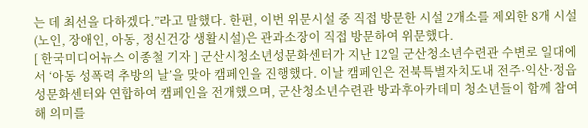는 데 최선을 다하겠다.”라고 말했다. 한편, 이번 위문시설 중 직접 방문한 시설 2개소를 제외한 8개 시설(노인, 장애인, 아동, 정신건강 생활시설)은 관과소장이 직접 방문하여 위문했다.
[ 한국미디어뉴스 이종철 기자 ] 군산시청소년성문화센터가 지난 12일 군산청소년수련관 수변로 일대에서 ‘아동 성폭력 추방의 날’을 맞아 캠페인을 진행했다. 이날 캠페인은 전북특별자치도내 전주·익산·정읍 성문화센터와 연합하여 캠페인을 전개했으며, 군산청소년수련관 방과후아카데미 청소년들이 함께 참여해 의미를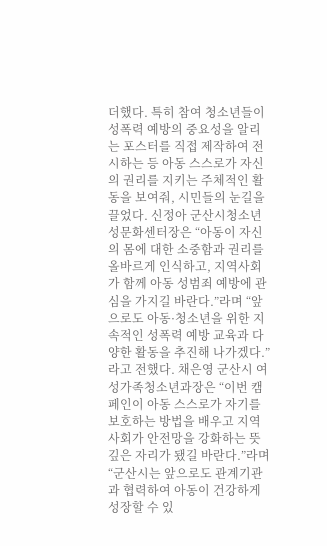더했다. 특히 참여 청소년들이 성폭력 예방의 중요성을 알리는 포스터를 직접 제작하여 전시하는 등 아동 스스로가 자신의 권리를 지키는 주체적인 활동을 보여줘, 시민들의 눈길을 끌었다. 신정아 군산시청소년성문화센터장은 “아동이 자신의 몸에 대한 소중함과 권리를 올바르게 인식하고, 지역사회가 함께 아동 성범죄 예방에 관심을 가지길 바란다.”라며 “앞으로도 아동·청소년을 위한 지속적인 성폭력 예방 교육과 다양한 활동을 추진해 나가겠다.”라고 전했다. 채은영 군산시 여성가족청소년과장은 “이번 캠페인이 아동 스스로가 자기를 보호하는 방법을 배우고 지역사회가 안전망을 강화하는 뜻깊은 자리가 됐길 바란다.”라며 “군산시는 앞으로도 관계기관과 협력하여 아동이 건강하게 성장할 수 있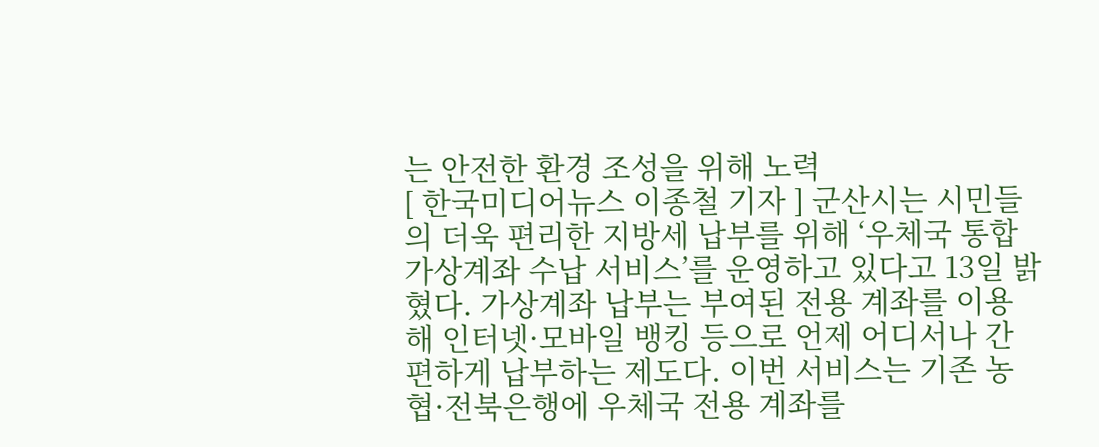는 안전한 환경 조성을 위해 노력
[ 한국미디어뉴스 이종철 기자 ] 군산시는 시민들의 더욱 편리한 지방세 납부를 위해 ‘우체국 통합가상계좌 수납 서비스’를 운영하고 있다고 13일 밝혔다. 가상계좌 납부는 부여된 전용 계좌를 이용해 인터넷·모바일 뱅킹 등으로 언제 어디서나 간편하게 납부하는 제도다. 이번 서비스는 기존 농협·전북은행에 우체국 전용 계좌를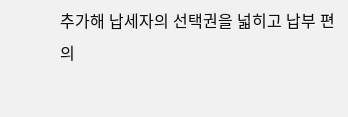추가해 납세자의 선택권을 넓히고 납부 편의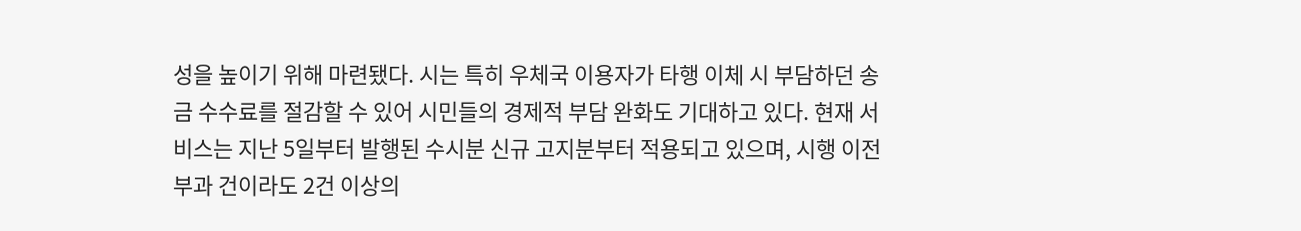성을 높이기 위해 마련됐다. 시는 특히 우체국 이용자가 타행 이체 시 부담하던 송금 수수료를 절감할 수 있어 시민들의 경제적 부담 완화도 기대하고 있다. 현재 서비스는 지난 5일부터 발행된 수시분 신규 고지분부터 적용되고 있으며, 시행 이전 부과 건이라도 2건 이상의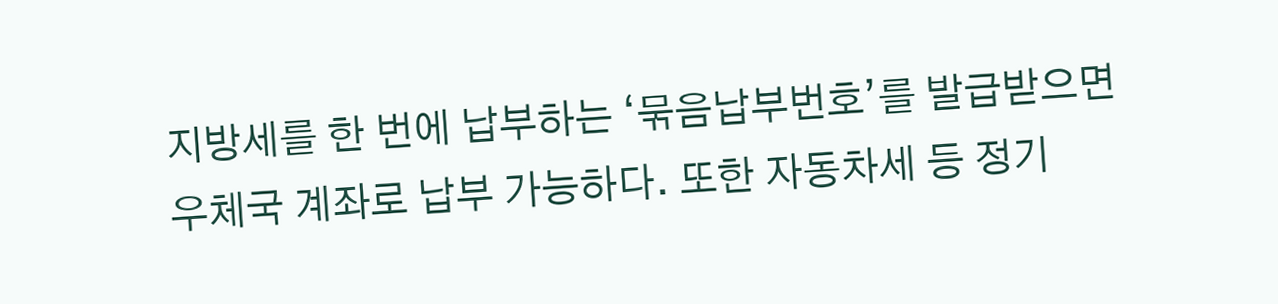지방세를 한 번에 납부하는 ‘묶음납부번호’를 발급받으면 우체국 계좌로 납부 가능하다. 또한 자동차세 등 정기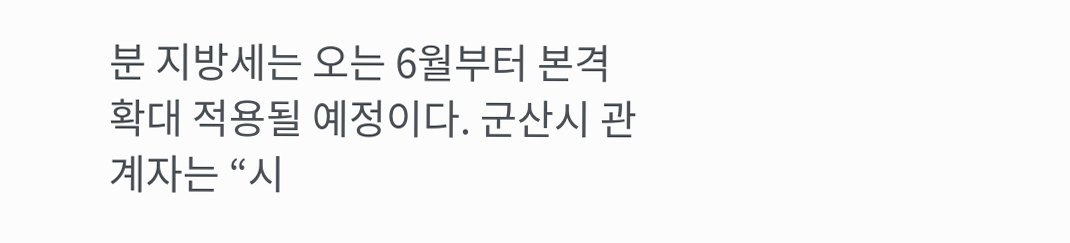분 지방세는 오는 6월부터 본격 확대 적용될 예정이다. 군산시 관계자는 “시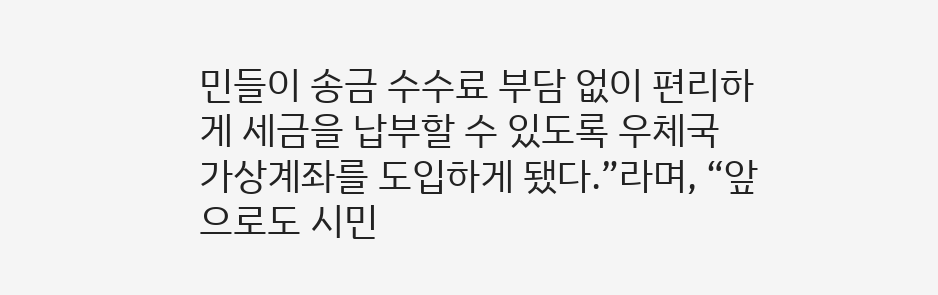민들이 송금 수수료 부담 없이 편리하게 세금을 납부할 수 있도록 우체국 가상계좌를 도입하게 됐다.”라며, “앞으로도 시민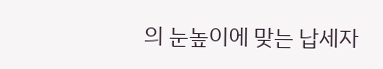의 눈높이에 맞는 납세자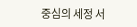중심의 세정 서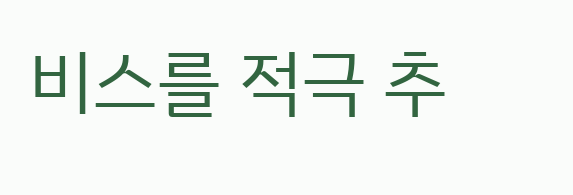비스를 적극 추